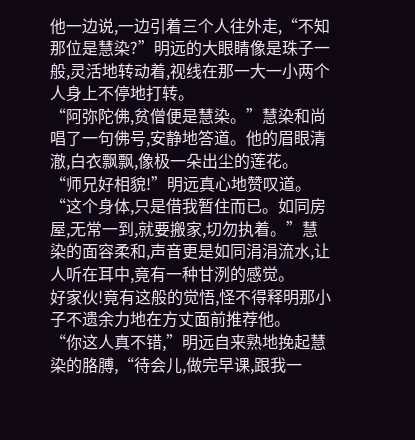他一边说,一边引着三个人往外走,“不知那位是慧染?”明远的大眼睛像是珠子一般,灵活地转动着,视线在那一大一小两个人身上不停地打转。
“阿弥陀佛,贫僧便是慧染。”慧染和尚唱了一句佛号,安静地答道。他的眉眼清澈,白衣飘飘,像极一朵出尘的莲花。
“师兄好相貌!”明远真心地赞叹道。
“这个身体,只是借我暂住而已。如同房屋,无常一到,就要搬家,切勿执着。”慧染的面容柔和,声音更是如同涓涓流水,让人听在耳中,竟有一种甘洌的感觉。
好家伙!竟有这般的觉悟,怪不得释明那小子不遗余力地在方丈面前推荐他。
“你这人真不错,”明远自来熟地挽起慧染的胳膊,“待会儿,做完早课,跟我一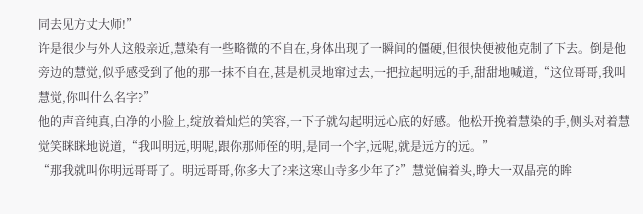同去见方丈大师!”
许是很少与外人这般亲近,慧染有一些略微的不自在,身体出现了一瞬间的僵硬,但很快便被他克制了下去。倒是他旁边的慧觉,似乎感受到了他的那一抹不自在,甚是机灵地窜过去,一把拉起明远的手,甜甜地喊道,“这位哥哥,我叫慧觉,你叫什么名字?”
他的声音纯真,白净的小脸上,绽放着灿烂的笑容,一下子就勾起明远心底的好感。他松开挽着慧染的手,侧头对着慧觉笑眯眯地说道,“我叫明远,明呢,跟你那师侄的明,是同一个字,远呢,就是远方的远。”
“那我就叫你明远哥哥了。明远哥哥,你多大了?来这寒山寺多少年了?”慧觉偏着头,睁大一双晶亮的眸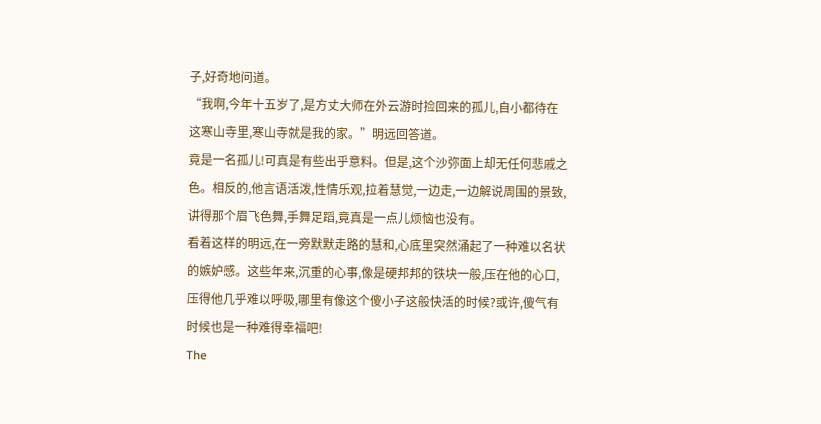子,好奇地问道。
“我啊,今年十五岁了,是方丈大师在外云游时捡回来的孤儿,自小都待在这寒山寺里,寒山寺就是我的家。”明远回答道。
竟是一名孤儿!可真是有些出乎意料。但是,这个沙弥面上却无任何悲戚之色。相反的,他言语活泼,性情乐观,拉着慧觉,一边走,一边解说周围的景致,讲得那个眉飞色舞,手舞足蹈,竟真是一点儿烦恼也没有。
看着这样的明远,在一旁默默走路的慧和,心底里突然涌起了一种难以名状的嫉妒感。这些年来,沉重的心事,像是硬邦邦的铁块一般,压在他的心口,压得他几乎难以呼吸,哪里有像这个傻小子这般快活的时候?或许,傻气有时候也是一种难得幸福吧!
The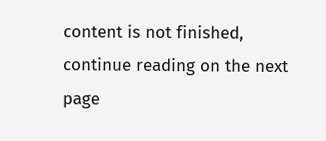content is not finished, continue reading on the next page